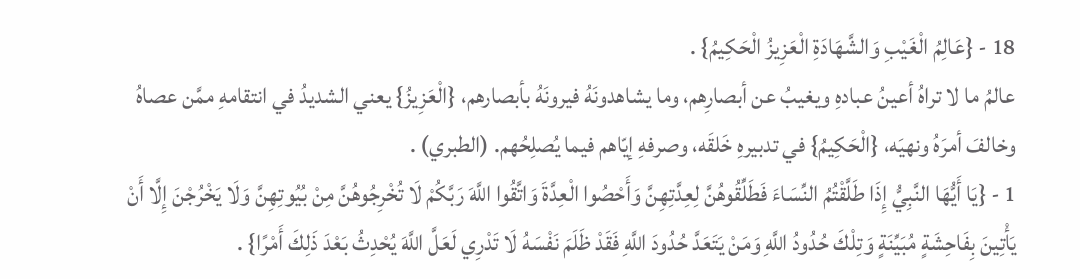18 - {عَالِمُ الْغَيْبِ وَالشَّهَادَةِ الْعَزِيزُ الْحَكِيمُ} .
عالمُ ما لا تراهُ أعينُ عبادهِ ويغيبُ عن أبصارِهم، وما يشاهدونَهُ فيرونَهُ بأبصارهم، {الْعَزِيزُ} يعني الشديدُ في انتقامهِ ممَّن عصاهُ وخالفَ أمرَهُ ونهيَه، {الْحَكِيمُ} في تدبيرهِ خَلقَه، وصرفهِ إيّاهم فيما يُصلِحُهم. (الطبري) .
1 - {يَا أَيُّهَا النَّبِيُّ إِذَا طَلَّقْتُمُ النِّسَاءَ فَطَلِّقُوهُنَّ لِعِدَّتِهِنَّ وَأَحْصُوا الْعِدَّةَ وَاتَّقُوا اللَّهَ رَبَّكُمْ لَا تُخْرِجُوهُنَّ مِنْ بُيُوتِهِنَّ وَلَا يَخْرُجْنَ إِلَّا أَنْ يَأْتِينَ بِفَاحِشَةٍ مُبَيِّنَةٍ وَتِلْكَ حُدُودُ اللَّهِ وَمَنْ يَتَعَدَّ حُدُودَ اللَّهِ فَقَدْ ظَلَمَ نَفْسَهُ لَا تَدْرِي لَعَلَّ اللَّهَ يُحْدِثُ بَعْدَ ذَلِكَ أَمْرًا} .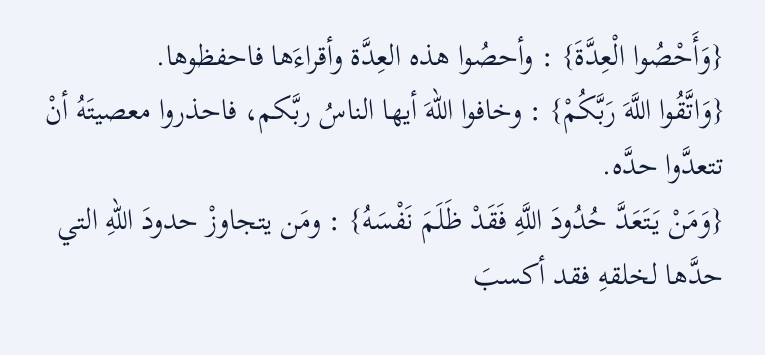{وَأَحْصُوا الْعِدَّةَ} : وأحصُوا هذه العِدَّة وأقراءَها فاحفظوها.
{وَاتَّقُوا اللَّهَ رَبَّكُمْ} : وخافوا اللهَ أيها الناسُ ربَّكم، فاحذروا معصيتَهُ أنْ تتعدَّوا حدَّه.
{وَمَنْ يَتَعَدَّ حُدُودَ اللَّهِ فَقَدْ ظَلَمَ نَفْسَهُ} : ومَن يتجاوزْ حدودَ اللهِ التي حدَّها لخلقهِ فقد أكسبَ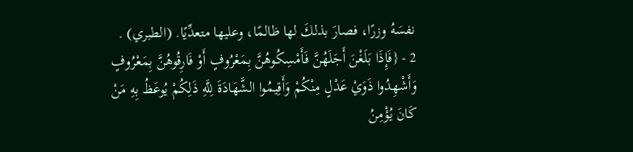نفسَهُ وزرًا، فصارَ بذلكَ لها ظالمًا، وعليها متعدِّيًا. (الطبري) .
2 - {فَإِذَا بَلَغْنَ أَجَلَهُنَّ فَأَمْسِكُوهُنَّ بِمَعْرُوفٍ أَوْ فَارِقُوهُنَّ بِمَعْرُوفٍ وَأَشْهِدُوا ذَوَيْ عَدْلٍ مِنْكُمْ وَأَقِيمُوا الشَّهَادَةَ لِلَّهِ ذَلِكُمْ يُوعَظُ بِهِ مَنْ كَانَ يُؤْمِنُ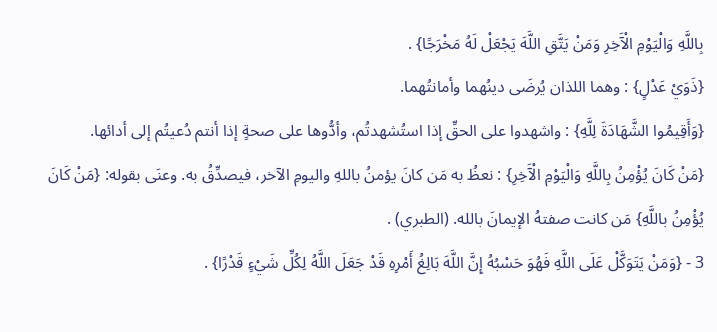بِاللَّهِ وَالْيَوْمِ الْآَخِرِ وَمَنْ يَتَّقِ اللَّهَ يَجْعَلْ لَهُ مَخْرَجًا} .
{ذَوَيْ عَدْلٍ} : وهما اللذان يُرضَى دينُهما وأمانتُهما.
{وَأَقِيمُوا الشَّهَادَةَ لِلَّهِ} : واشهدوا على الحقِّ إذا استُشهدتُم، وأدُّوها على صحةٍ إذا أنتم دُعيتُم إلى أدائها.
{مَنْ كَانَ يُؤْمِنُ بِاللَّهِ وَالْيَوْمِ الْآَخِرِ} : نعظُ به مَن كانَ يؤمنُ باللهِ واليومِ الآخر، فيصدِّقُ به. وعنَى بقوله: {مَنْ كَانَ يُؤْمِنُ باللَّهِ} مَن كانت صفتهُ الإيمانَ بالله. (الطبري) .
3 - {وَمَنْ يَتَوَكَّلْ عَلَى اللَّهِ فَهُوَ حَسْبُهُ إِنَّ اللَّهَ بَالِغُ أَمْرِهِ قَدْ جَعَلَ اللَّهُ لِكُلِّ شَيْءٍ قَدْرًا} .